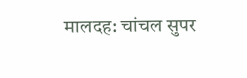मालदह: चांचल सुपर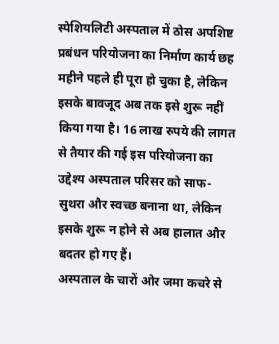स्पेशियलिटी अस्पताल में ठोस अपशिष्ट प्रबंधन परियोजना का निर्माण कार्य छह महीने पहले ही पूरा हो चुका है, लेकिन इसके बावजूद अब तक इसे शुरू नहीं किया गया है। 16 लाख रुपये की लागत से तैयार की गई इस परियोजना का उद्देश्य अस्पताल परिसर को साफ-सुथरा और स्वच्छ बनाना था, लेकिन इसके शुरू न होने से अब हालात और बदतर हो गए हैं।
अस्पताल के चारों ओर जमा कचरे से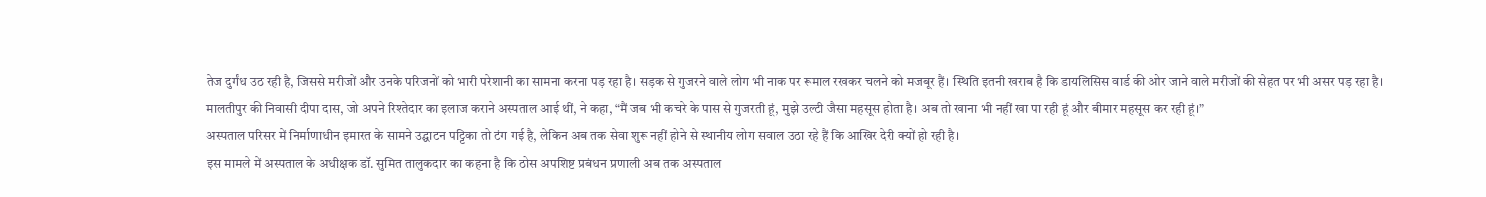तेज दुर्गंध उठ रही है, जिससे मरीजों और उनके परिजनों को भारी परेशानी का सामना करना पड़ रहा है। सड़क से गुजरने वाले लोग भी नाक पर रूमाल रखकर चलने को मजबूर हैं। स्थिति इतनी खराब है कि डायलिसिस वार्ड की ओर जाने वाले मरीजों की सेहत पर भी असर पड़ रहा है।
मालतीपुर की निवासी दीपा दास, जो अपने रिश्तेदार का इलाज कराने अस्पताल आई थीं, ने कहा, “मैं जब भी कचरे के पास से गुजरती हूं, मुझे उल्टी जैसा महसूस होता है। अब तो खाना भी नहीं खा पा रही हूं और बीमार महसूस कर रही हूं।”
अस्पताल परिसर में निर्माणाधीन इमारत के सामने उद्घाटन पट्टिका तो टंग गई है, लेकिन अब तक सेवा शुरू नहीं होने से स्थानीय लोग सवाल उठा रहे हैं कि आखिर देरी क्यों हो रही है।
इस मामले में अस्पताल के अधीक्षक डॉ. सुमित तालुकदार का कहना है कि ठोस अपशिष्ट प्रबंधन प्रणाली अब तक अस्पताल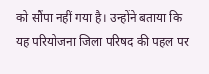को सौंपा नहीं गया है। उन्होंने बताया कि यह परियोजना जिला परिषद की पहल पर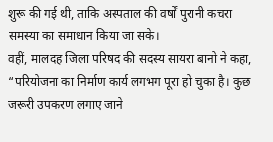शुरू की गई थी, ताकि अस्पताल की वर्षों पुरानी कचरा समस्या का समाधान किया जा सके।
वहीं, मालदह जिला परिषद की सदस्य सायरा बानो ने कहा, “परियोजना का निर्माण कार्य लगभग पूरा हो चुका है। कुछ जरूरी उपकरण लगाए जाने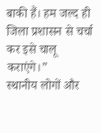बाकी हैं। हम जल्द ही जिला प्रशासन से चर्चा कर इसे चालू कराएंगे।”
स्थानीय लोगों और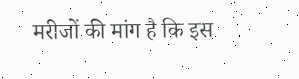मरीजों की मांग है कि इस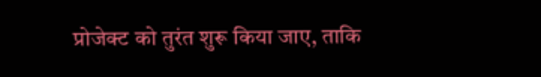प्रोजेक्ट को तुरंत शुरू किया जाए, ताकि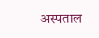अस्पताल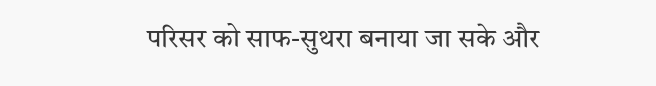परिसर को साफ-सुथरा बनाया जा सके और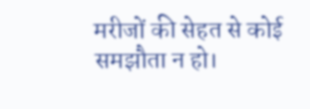मरीजों की सेहत से कोई समझौता न हो।